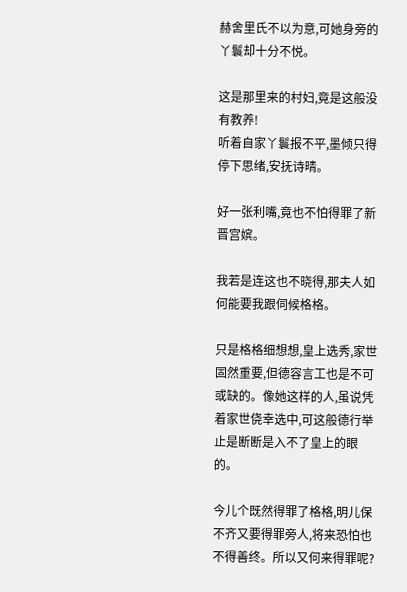赫舍里氏不以为意,可她身旁的丫鬟却十分不悦。

这是那里来的村妇,竟是这般没有教养!
听着自家丫鬟报不平,墨倾只得停下思绪,安抚诗晴。

好一张利嘴,竟也不怕得罪了新晋宫嫔。

我若是连这也不晓得,那夫人如何能要我跟伺候格格。

只是格格细想想,皇上选秀,家世固然重要,但德容言工也是不可或缺的。像她这样的人,虽说凭着家世侥幸选中,可这般德行举止是断断是入不了皇上的眼的。

今儿个既然得罪了格格,明儿保不齐又要得罪旁人,将来恐怕也不得善终。所以又何来得罪呢?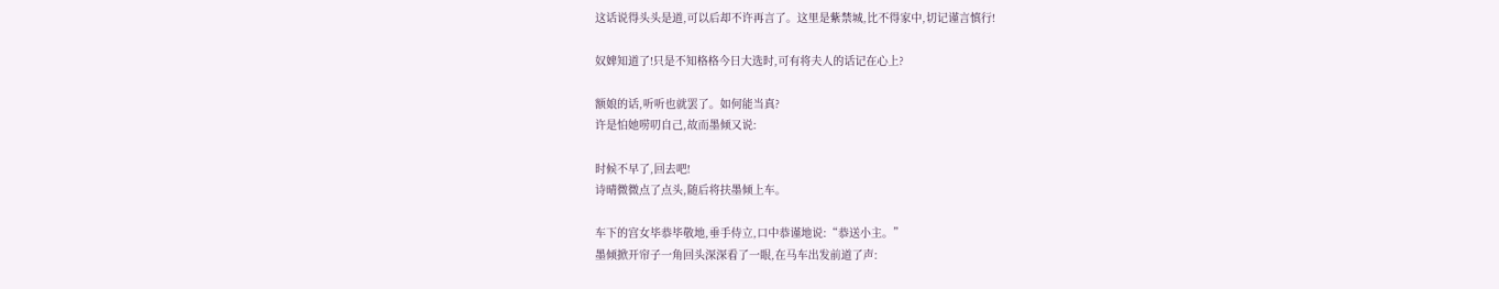这话说得头头是道,可以后却不许再言了。这里是紫禁城,比不得家中,切记谨言慎行!

奴婢知道了!只是不知格格今日大选时,可有将夫人的话记在心上?

额娘的话,听听也就罢了。如何能当真?
许是怕她唠叨自己,故而墨倾又说:

时候不早了,回去吧!
诗晴微微点了点头,随后将扶墨倾上车。

车下的宫女毕恭毕敬地,垂手侍立,口中恭谨地说:“恭送小主。”
墨倾掀开帘子一角回头深深看了一眼,在马车出发前道了声: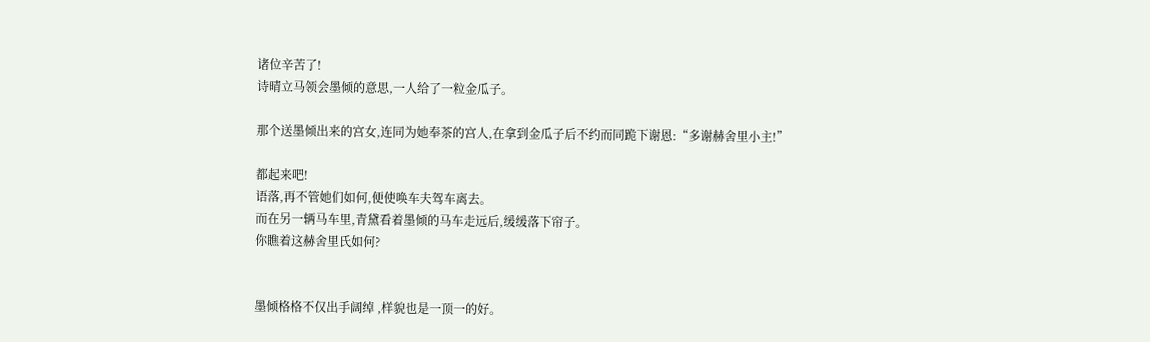诸位辛苦了!
诗晴立马领会墨倾的意思,一人给了一粒金瓜子。

那个送墨倾出来的宫女,连同为她奉茶的宫人,在拿到金瓜子后不约而同跪下谢恩:“多谢赫舍里小主!”

都起来吧!
语落,再不管她们如何,便使唤车夫驾车离去。
而在另一辆马车里,青黛看着墨倾的马车走远后,缓缓落下帘子。
你瞧着这赫舍里氏如何?


墨倾格格不仅出手阔绰 ,样貌也是一顶一的好。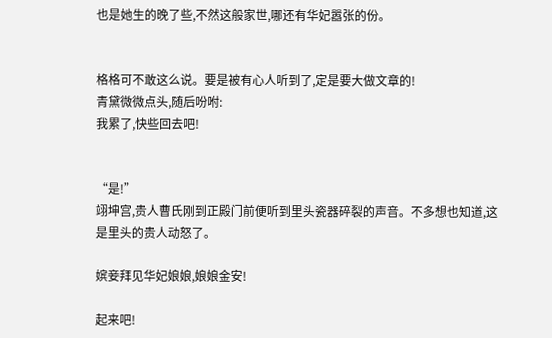也是她生的晚了些,不然这般家世,哪还有华妃嚣张的份。


格格可不敢这么说。要是被有心人听到了,定是要大做文章的!
青黛微微点头,随后吩咐:
我累了,快些回去吧!


“是!”
翊坤宫,贵人曹氏刚到正殿门前便听到里头瓷器碎裂的声音。不多想也知道,这是里头的贵人动怒了。

嫔妾拜见华妃娘娘,娘娘金安!

起来吧!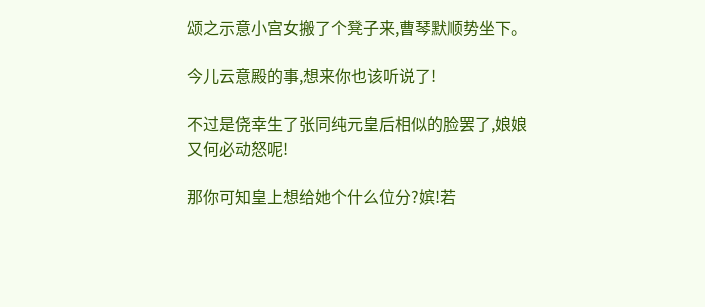颂之示意小宫女搬了个凳子来,曹琴默顺势坐下。

今儿云意殿的事,想来你也该听说了!

不过是侥幸生了张同纯元皇后相似的脸罢了,娘娘又何必动怒呢!

那你可知皇上想给她个什么位分?嫔!若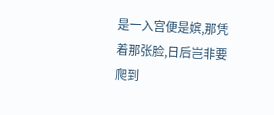是一入宫便是嫔,那凭着那张脸,日后岂非要爬到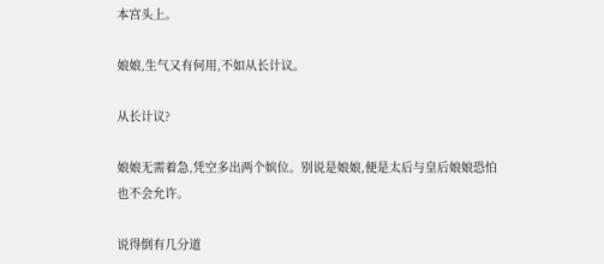本宫头上。

娘娘,生气又有何用,不如从长计议。

从长计议?

娘娘无需着急,凭空多出两个嫔位。别说是娘娘,便是太后与皇后娘娘恐怕也不会允许。

说得倒有几分道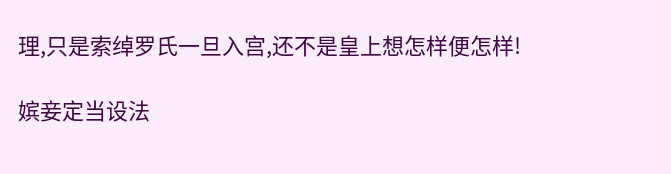理,只是索绰罗氏一旦入宫,还不是皇上想怎样便怎样!

嫔妾定当设法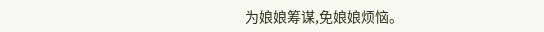为娘娘筹谋,免娘娘烦恼。